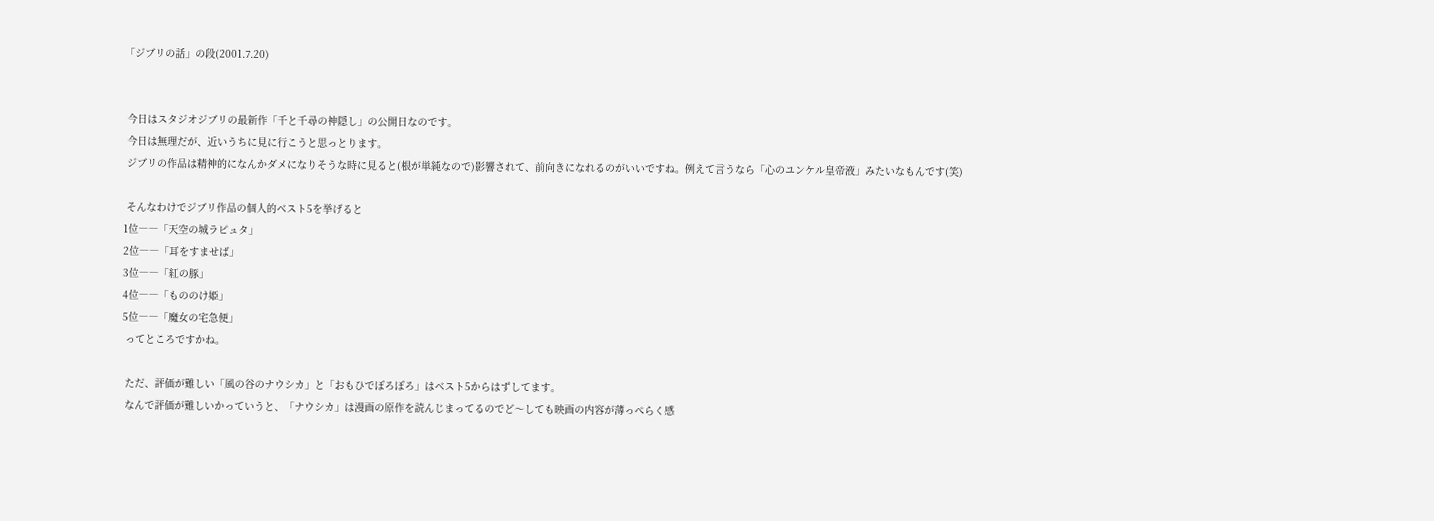「ジブリの話」の段(2001.7.20)


 今日はスタジオジブリの最新作「千と千尋の神隠し」の公開日なのです。
 今日は無理だが、近いうちに見に行こうと思っとります。
 ジブリの作品は精神的になんかダメになりそうな時に見ると(根が単純なので)影響されて、前向きになれるのがいいですね。例えて言うなら「心のユンケル皇帝液」みたいなもんです(笑)

 そんなわけでジブリ作品の個人的ベスト5を挙げると
1位――「天空の城ラピュタ」
2位――「耳をすませば」
3位――「紅の豚」
4位――「もののけ姫」
5位――「魔女の宅急便」
 ってところですかね。

 ただ、評価が難しい「風の谷のナウシカ」と「おもひでぽろぽろ」はベスト5からはずしてます。
 なんで評価が難しいかっていうと、「ナウシカ」は漫画の原作を読んじまってるのでど〜しても映画の内容が薄っぺらく感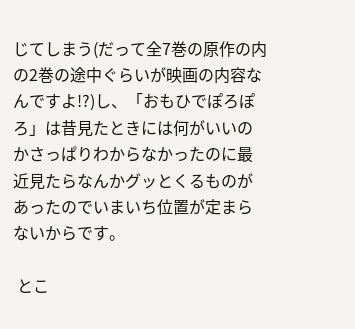じてしまう(だって全7巻の原作の内の2巻の途中ぐらいが映画の内容なんですよ!?)し、「おもひでぽろぽろ」は昔見たときには何がいいのかさっぱりわからなかったのに最近見たらなんかグッとくるものがあったのでいまいち位置が定まらないからです。

 とこ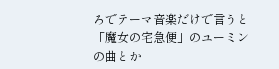ろでテーマ音楽だけで言うと「魔女の宅急便」のユーミンの曲とか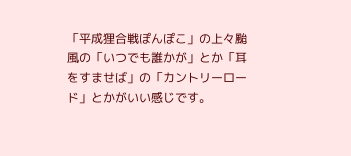「平成狸合戦ぽんぽこ」の上々颱風の「いつでも誰かが」とか「耳をすませば」の「カントリーロード」とかがいい感じです。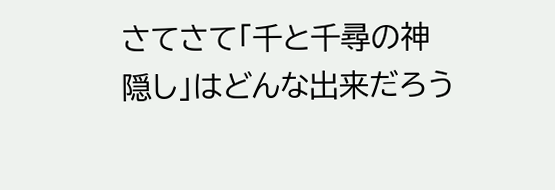さてさて「千と千尋の神隠し」はどんな出来だろう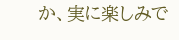か、実に楽しみで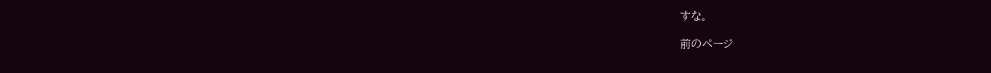すな。

前のページ